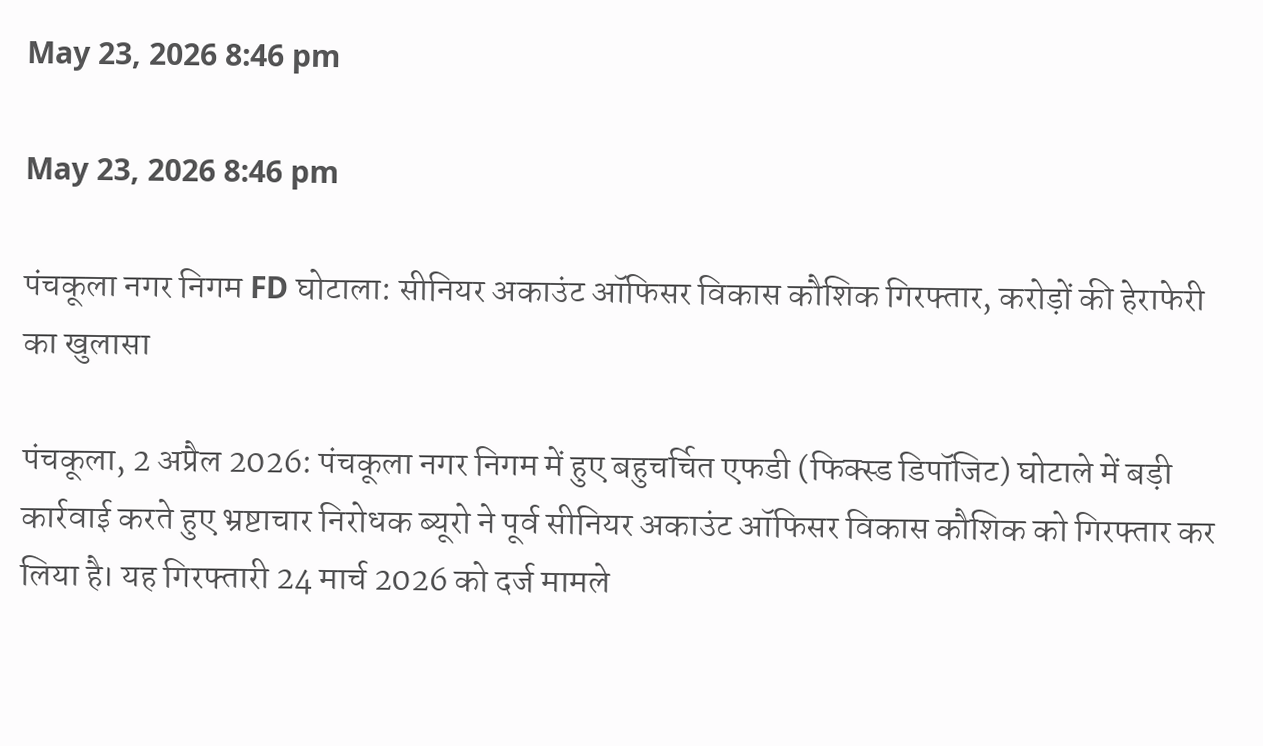May 23, 2026 8:46 pm

May 23, 2026 8:46 pm

पंचकूला नगर निगम FD घोटाला: सीनियर अकाउंट ऑफिसर विकास कौशिक गिरफ्तार, करोड़ों की हेराफेरी का खुलासा

पंचकूला, 2 अप्रैल 2026: पंचकूला नगर निगम में हुए बहुचर्चित एफडी (फिक्स्ड डिपॉजिट) घोटाले में बड़ी कार्रवाई करते हुए भ्रष्टाचार निरोधक ब्यूरो ने पूर्व सीनियर अकाउंट ऑफिसर विकास कौशिक को गिरफ्तार कर लिया है। यह गिरफ्तारी 24 मार्च 2026 को दर्ज मामले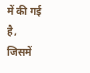में की गई है, जिसमें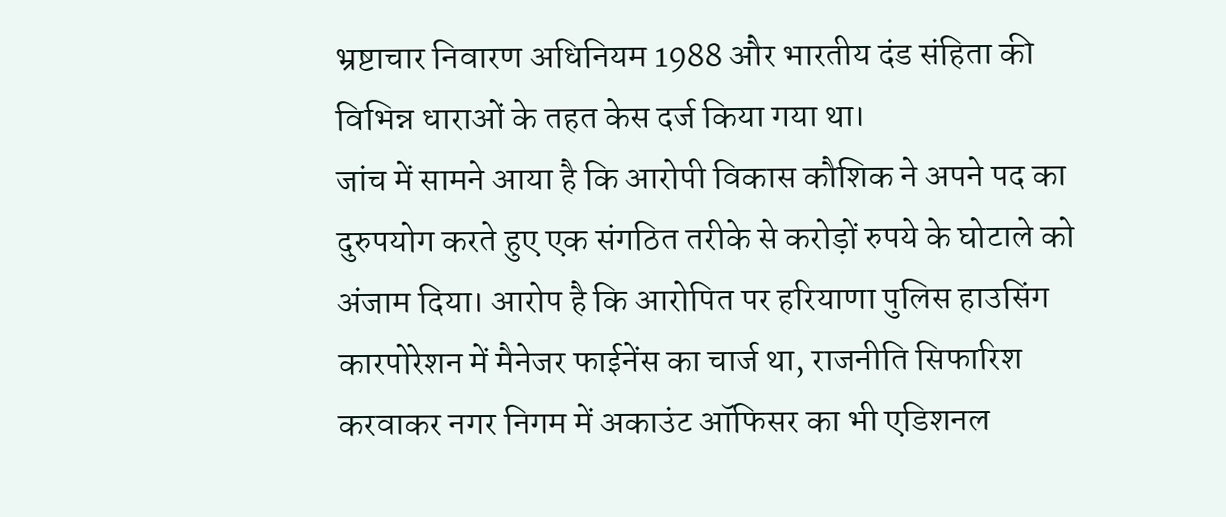भ्रष्टाचार निवारण अधिनियम 1988 और भारतीय दंड संहिता की विभिन्न धाराओं के तहत केस दर्ज किया गया था।
जांच में सामने आया है कि आरोपी विकास कौशिक ने अपने पद का दुरुपयोग करते हुए एक संगठित तरीके से करोड़ों रुपये के घोटाले को अंजाम दिया। आरोप है कि आरोपित पर हरियाणा पुलिस हाउसिंग कारपोरेशन में मैनेजर फाईनेंस का चार्ज था, राजनीति सिफारिश करवाकर नगर निगम में अकाउंट ऑफिसर का भी एडिशनल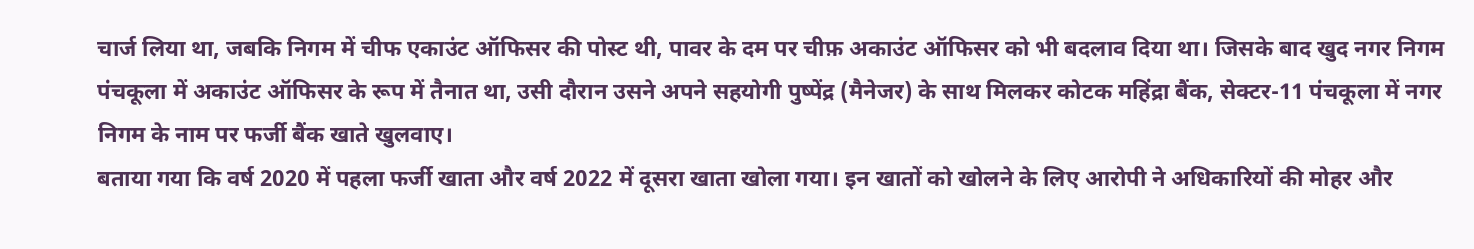चार्ज लिया था, जबकि निगम में चीफ एकाउंट ऑफिसर की पोस्ट थी, पावर के दम पर चीफ़ अकाउंट ऑफिसर को भी बदलाव दिया था। जिसके बाद खुद नगर निगम पंचकूला में अकाउंट ऑफिसर के रूप में तैनात था, उसी दौरान उसने अपने सहयोगी पुष्पेंद्र (मैनेजर) के साथ मिलकर कोटक महिंद्रा बैंक, सेक्टर-11 पंचकूला में नगर निगम के नाम पर फर्जी बैंक खाते खुलवाए।
बताया गया कि वर्ष 2020 में पहला फर्जी खाता और वर्ष 2022 में दूसरा खाता खोला गया। इन खातों को खोलने के लिए आरोपी ने अधिकारियों की मोहर और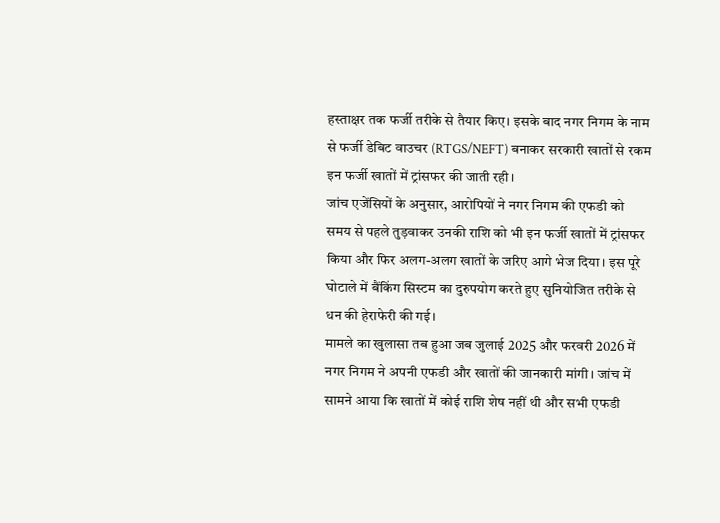हस्ताक्षर तक फर्जी तरीके से तैयार किए। इसके बाद नगर निगम के नाम से फर्जी डेबिट वाउचर (RTGS/NEFT) बनाकर सरकारी खातों से रकम इन फर्जी खातों में ट्रांसफर की जाती रही।
जांच एजेंसियों के अनुसार, आरोपियों ने नगर निगम की एफडी को समय से पहले तुड़वाकर उनकी राशि को भी इन फर्जी खातों में ट्रांसफर किया और फिर अलग-अलग खातों के जरिए आगे भेज दिया। इस पूरे घोटाले में बैंकिंग सिस्टम का दुरुपयोग करते हुए सुनियोजित तरीके से धन की हेराफेरी की गई।
मामले का खुलासा तब हुआ जब जुलाई 2025 और फरवरी 2026 में नगर निगम ने अपनी एफडी और खातों की जानकारी मांगी। जांच में सामने आया कि खातों में कोई राशि शेष नहीं थी और सभी एफडी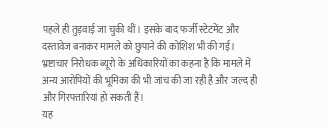पहले ही तुड़वाई जा चुकी थीं। इसके बाद फर्जी स्टेटमेंट और दस्तावेज बनाकर मामले को छुपाने की कोशिश भी की गई।
भ्रष्टाचार निरोधक ब्यूरो के अधिकारियों का कहना है कि मामले में अन्य आरोपियों की भूमिका की भी जांच की जा रही है और जल्द ही और गिरफ्तारियां हो सकती हैं।
यह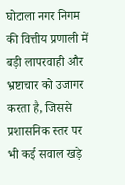घोटाला नगर निगम की वित्तीय प्रणाली में बड़ी लापरवाही और भ्रष्टाचार को उजागर करता है, जिससे प्रशासनिक स्तर पर भी कई सवाल खड़े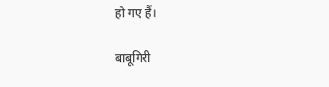हो गए हैं।

बाबूगिरी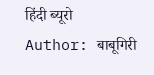हिंदी ब्यूरो
Author: बाबूगिरी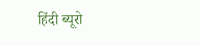हिंदी ब्यूरो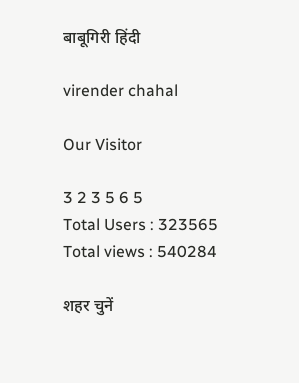बाबूगिरी हिंदी

virender chahal

Our Visitor

3 2 3 5 6 5
Total Users : 323565
Total views : 540284

शहर चुनें